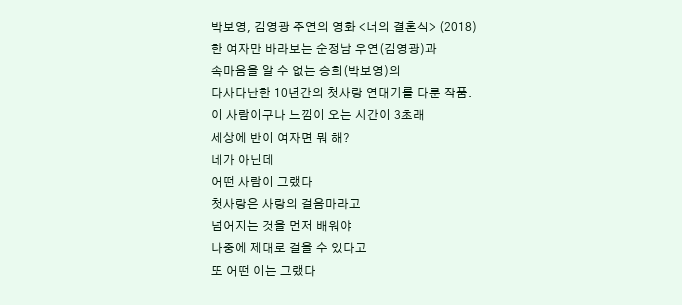박보영, 김영광 주연의 영화 <너의 결혼식> (2018)
한 여자만 바라보는 순정남 우연(김영광)과
속마음을 알 수 없는 승희(박보영)의
다사다난한 10년간의 첫사랑 연대기를 다룬 작품.
이 사람이구나 느낌이 오는 시간이 3초래
세상에 반이 여자면 뭐 해?
네가 아닌데
어떤 사람이 그랬다
첫사랑은 사랑의 걸음마라고
넘어지는 것을 먼저 배워야
나중에 제대로 걸을 수 있다고
또 어떤 이는 그랬다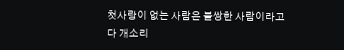첫사랑이 없는 사람은 불쌍한 사람이라고
다 개소리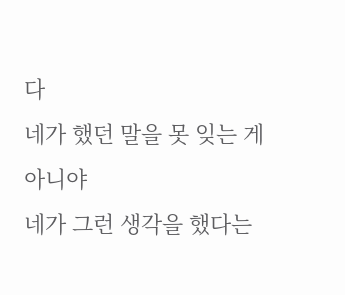다
네가 했던 말을 못 잊는 게 아니야
네가 그런 생각을 했다는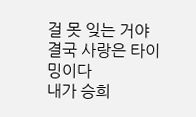걸 못 잊는 거야
결국 사랑은 타이밍이다
내가 승희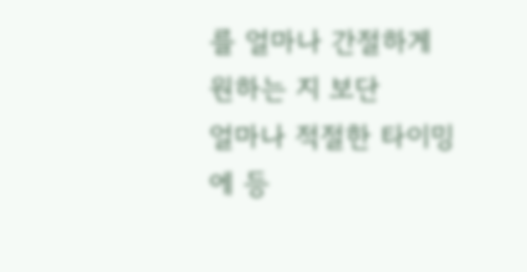를 얼마나 간절하게 원하는 지 보단
얼마나 적절한 타이밍에 등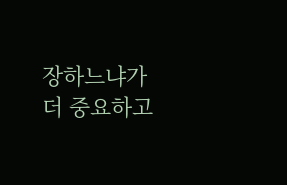장하느냐가 더 중요하고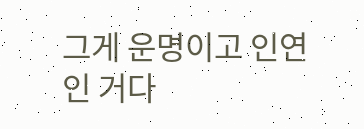그게 운명이고 인연인 거다